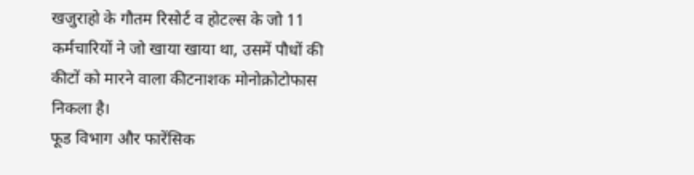खजुराहो के गौतम रिसोर्ट व होटल्स के जो 11 कर्मचारियों ने जो खाया खाया था, उसमें पौधों की कीटों को मारने वाला कीटनाशक मोनोक्रोटोफास निकला है।
फूड विभाग और फारेंसिक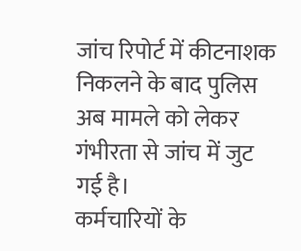जांच रिपोर्ट में कीटनाशक निकलने के बाद पुलिस अब मामले को लेकर गंभीरता से जांच में जुट गई है।
कर्मचारियों के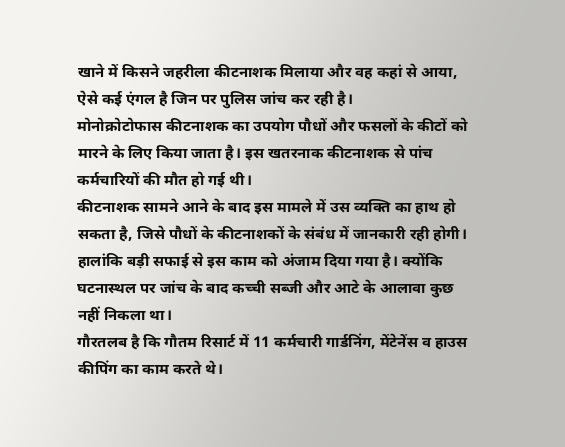खाने में किसने जहरीला कीटनाशक मिलाया और वह कहां से आया, ऐसे कई एंगल है जिन पर पुलिस जांच कर रही है।
मोनोक्रोटोफास कीटनाशक का उपयोग पौधों और फसलों के कीटों को मारने के लिए किया जाता है। इस खतरनाक कीटनाशक से पांच कर्मचारियों की मौत हो गई थी।
कीटनाशक सामने आने के बाद इस मामले में उस व्यक्ति का हाथ हो सकता है, जिसे पौधों के कीटनाशकों के संबंध में जानकारी रही होगी। हालांकि बड़ी सफाई से इस काम को अंजाम दिया गया है। क्योंकि घटनास्थल पर जांच के बाद कच्ची सब्जी और आटे के आलावा कुछ नहीं निकला था।
गौरतलब है कि गौतम रिसार्ट में 11 कर्मचारी गार्डनिंग, मेंटेनेंस व हाउस कीपिंग का काम करते थे।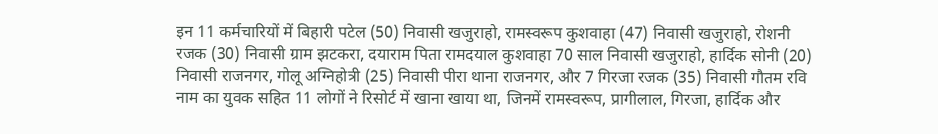इन 11 कर्मचारियों में बिहारी पटेल (50) निवासी खजुराहो, रामस्वरूप कुशवाहा (47) निवासी खजुराहो, रोशनी रजक (30) निवासी ग्राम झटकरा, दयाराम पिता रामदयाल कुशवाहा 70 साल निवासी खजुराहो, हार्दिक सोनी (20) निवासी राजनगर, गोलू अग्निहोत्री (25) निवासी पीरा थाना राजनगर, और 7 गिरजा रजक (35) निवासी गौतम रवि नाम का युवक सहित 11 लोगों ने रिसोर्ट में खाना खाया था, जिनमें रामस्वरूप, प्रागीलाल, गिरजा, हार्दिक और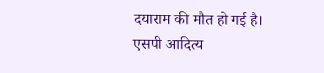दयाराम की मौत हो गई है।
एसपी आदित्य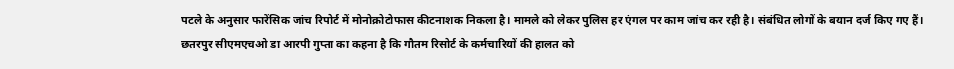पटले के अनुसार फारेंसिक जांच रिपोर्ट में मोनोक्रोटोफास कीटनाशक निकला है। मामले को लेकर पुलिस हर एंगल पर काम जांच कर रही है। संबंधित लोगों के बयान दर्ज किए गए हैं।
छतरपुर सीएमएचओ डा आरपी गुप्ता का कहना है कि गौतम रिसोर्ट के कर्मचारियों की हालत को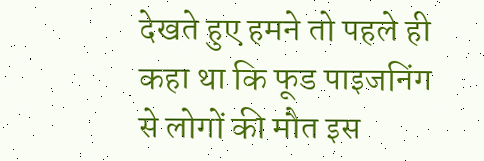देखते हुए हमने तो पहले ही कहा था कि फूड पाइजनिंग से लोगों की मौत इस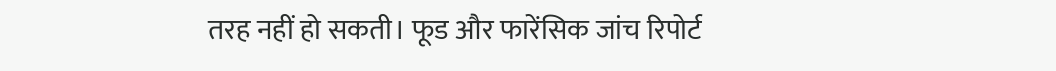तरह नहीं हो सकती। फूड और फारेंसिक जांच रिपोर्ट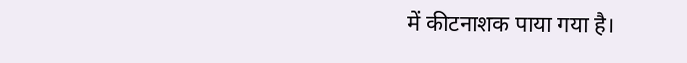में कीटनाशक पाया गया है।